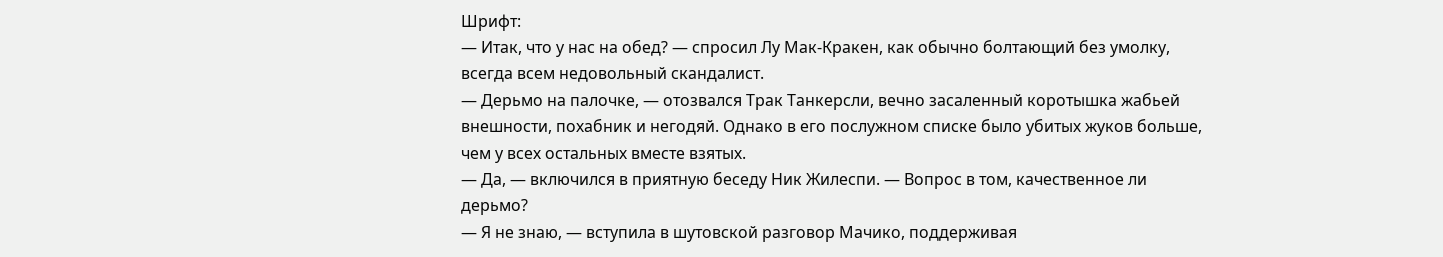Шрифт:
— Итак, что у нас на обед? — спросил Лу Мак-Кракен, как обычно болтающий без умолку, всегда всем недовольный скандалист.
— Дерьмо на палочке, — отозвался Трак Танкерсли, вечно засаленный коротышка жабьей внешности, похабник и негодяй. Однако в его послужном списке было убитых жуков больше, чем у всех остальных вместе взятых.
— Да, — включился в приятную беседу Ник Жилеспи. — Вопрос в том, качественное ли дерьмо?
— Я не знаю, — вступила в шутовской разговор Мачико, поддерживая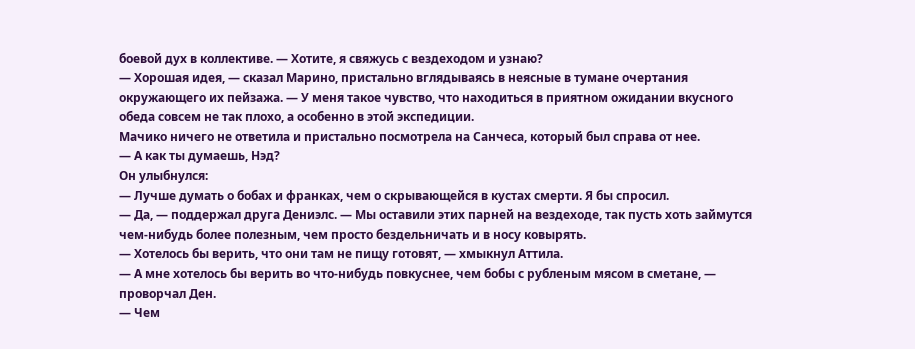боевой дух в коллективе. — Хотите, я свяжусь с вездеходом и узнаю?
— Хорошая идея, — сказал Марино, пристально вглядываясь в неясные в тумане очертания окружающего их пейзажа. — У меня такое чувство, что находиться в приятном ожидании вкусного обеда совсем не так плохо, а особенно в этой экспедиции.
Мачико ничего не ответила и пристально посмотрела на Санчеса, который был справа от нее.
— А как ты думаешь, Нэд?
Он улыбнулся:
— Лучше думать о бобах и франках, чем о скрывающейся в кустах смерти. Я бы спросил.
— Да, — поддержал друга Дениэлс. — Мы оставили этих парней на вездеходе, так пусть хоть займутся чем-нибудь более полезным, чем просто бездельничать и в носу ковырять.
— Хотелось бы верить, что они там не пищу готовят, — хмыкнул Аттила.
— А мне хотелось бы верить во что-нибудь повкуснее, чем бобы с рубленым мясом в сметане, — проворчал Ден.
— Чем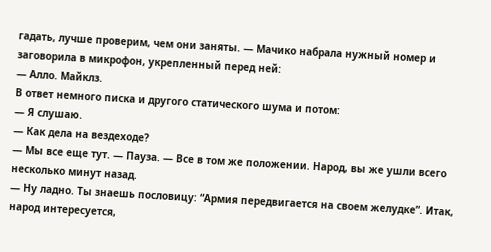гадать, лучше проверим, чем они заняты. — Мачико набрала нужный номер и заговорила в микрофон, укрепленный перед ней:
— Алло. Майклз.
В ответ немного писка и другого статического шума и потом:
— Я слушаю.
— Как дела на вездеходе?
— Мы все еще тут. — Пауза. — Все в том же положении. Народ, вы же ушли всего несколько минут назад.
— Ну ладно. Ты знаешь пословицу: “Армия передвигается на своем желудке”. Итак, народ интересуется,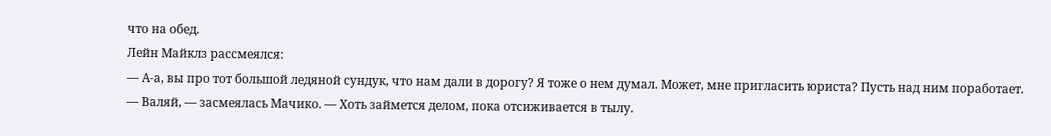что на обед.
Лейн Майклз рассмеялся:
— А-а, вы про тот большой ледяной сундук, что нам дали в дорогу? Я тоже о нем думал. Может, мне пригласить юриста? Пусть над ним поработает.
— Валяй, — засмеялась Мачико. — Хоть займется делом, пока отсиживается в тылу.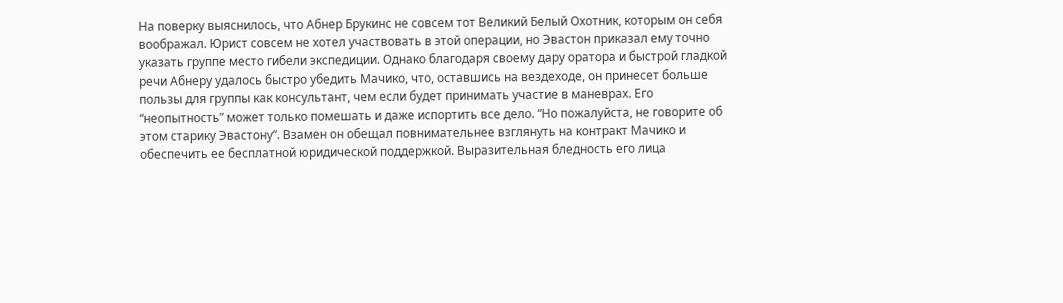На поверку выяснилось, что Абнер Брукинс не совсем тот Великий Белый Охотник, которым он себя воображал. Юрист совсем не хотел участвовать в этой операции, но Эвастон приказал ему точно указать группе место гибели экспедиции. Однако благодаря своему дару оратора и быстрой гладкой речи Абнеру удалось быстро убедить Мачико, что, оставшись на вездеходе, он принесет больше пользы для группы как консультант, чем если будет принимать участие в маневрах. Его “неопытность” может только помешать и даже испортить все дело. “Но пожалуйста, не говорите об этом старику Эвастону”. Взамен он обещал повнимательнее взглянуть на контракт Мачико и обеспечить ее бесплатной юридической поддержкой. Выразительная бледность его лица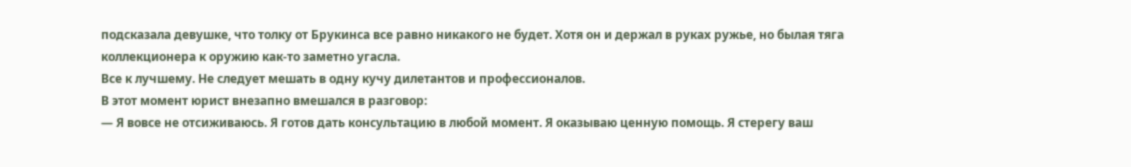подсказала девушке, что толку от Брукинса все равно никакого не будет. Хотя он и держал в руках ружье, но былая тяга коллекционера к оружию как-то заметно угасла.
Все к лучшему. Не следует мешать в одну кучу дилетантов и профессионалов.
В этот момент юрист внезапно вмешался в разговор:
— Я вовсе не отсиживаюсь. Я готов дать консультацию в любой момент. Я оказываю ценную помощь. Я стерегу ваш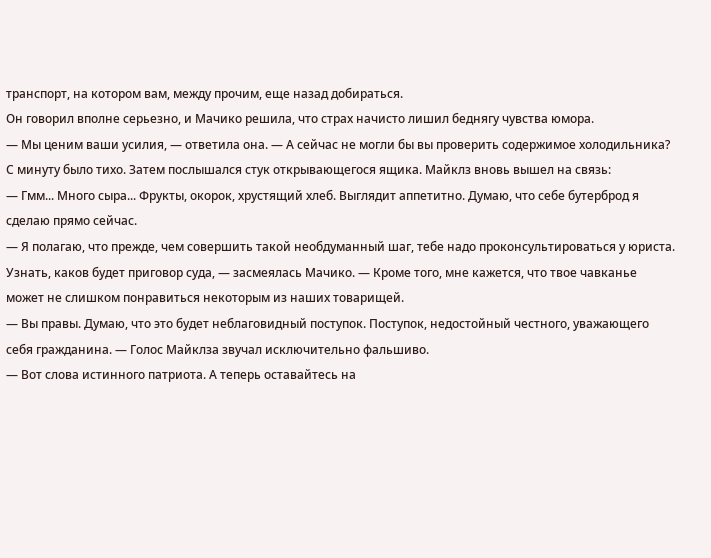транспорт, на котором вам, между прочим, еще назад добираться.
Он говорил вполне серьезно, и Мачико решила, что страх начисто лишил беднягу чувства юмора.
— Мы ценим ваши усилия, — ответила она. — А сейчас не могли бы вы проверить содержимое холодильника?
С минуту было тихо. Затем послышался стук открывающегося ящика. Майклз вновь вышел на связь:
— Гмм... Много сыра... Фрукты, окорок, хрустящий хлеб. Выглядит аппетитно. Думаю, что себе бутерброд я сделаю прямо сейчас.
— Я полагаю, что прежде, чем совершить такой необдуманный шаг, тебе надо проконсультироваться у юриста. Узнать, каков будет приговор суда, — засмеялась Мачико. — Кроме того, мне кажется, что твое чавканье может не слишком понравиться некоторым из наших товарищей.
— Вы правы. Думаю, что это будет неблаговидный поступок. Поступок, недостойный честного, уважающего себя гражданина. — Голос Майклза звучал исключительно фальшиво.
— Вот слова истинного патриота. А теперь оставайтесь на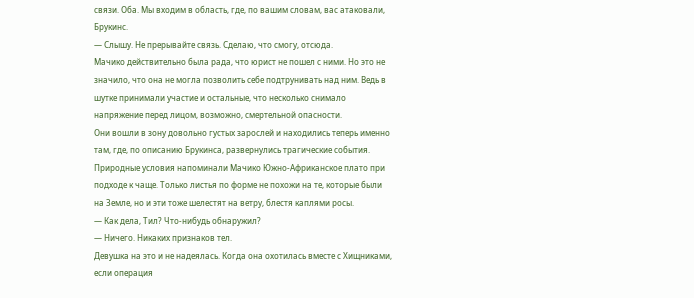связи. Оба. Мы входим в область, где, по вашим словам, вас атаковали, Брукинс.
— Слышу. Не прерывайте связь. Сделаю, что смогу, отсюда.
Мачико действительно была рада, что юрист не пошел с ними. Но это не значило, что она не могла позволить себе подтрунивать над ним. Ведь в шутке принимали участие и остальные, что несколько снимало напряжение перед лицом, возможно, смертельной опасности.
Они вошли в зону довольно густых зарослей и находились теперь именно там, где, по описанию Брукинса, развернулись трагические события. Природные условия напоминали Мачико Южно-Африканское плато при подходе к чаще. Только листья по форме не похожи на те, которые были на Земле, но и эти тоже шелестят на ветру, блестя каплями росы.
— Как дела, Тил? Что-нибудь обнаружил?
— Ничего. Никаких признаков тел.
Девушка на это и не надеялась. Когда она охотилась вместе с Хищниками, если операция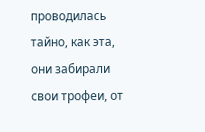проводилась тайно, как эта, они забирали свои трофеи, от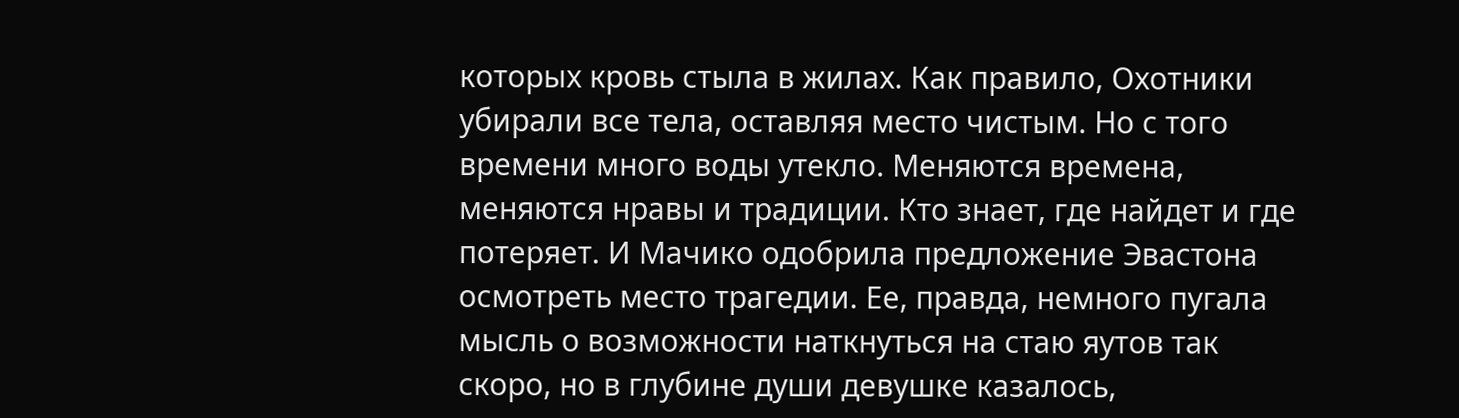которых кровь стыла в жилах. Как правило, Охотники убирали все тела, оставляя место чистым. Но с того времени много воды утекло. Меняются времена, меняются нравы и традиции. Кто знает, где найдет и где потеряет. И Мачико одобрила предложение Эвастона осмотреть место трагедии. Ее, правда, немного пугала мысль о возможности наткнуться на стаю яутов так скоро, но в глубине души девушке казалось,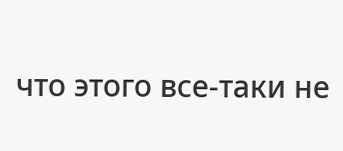что этого все-таки не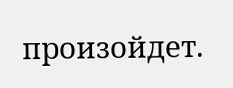произойдет.